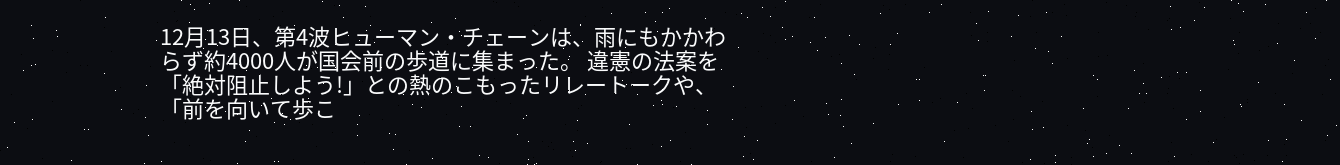12月13日、第4波ヒューマン・チェーンは、雨にもかかわらず約4000人が国会前の歩道に集まった。 違憲の法案を「絶対阻止しよう!」との熱のこもったリレートークや、「前を向いて歩こ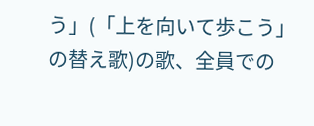う」(「上を向いて歩こう」の替え歌)の歌、全員での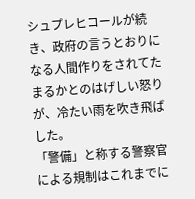シュプレヒコールが続き、政府の言うとおりになる人間作りをされてたまるかとのはげしい怒りが、冷たい雨を吹き飛ばした。
「警備」と称する警察官による規制はこれまでに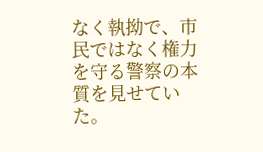なく執拗で、市民ではなく権力を守る警察の本質を見せていた。